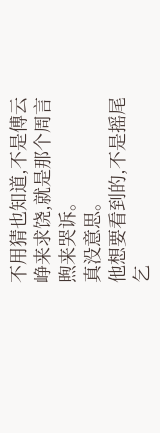不用猜也知道,不是傅云峥来求饶,就是那个周言煦来哭诉。
真没意思。
他想要看到的,不是摇尾乞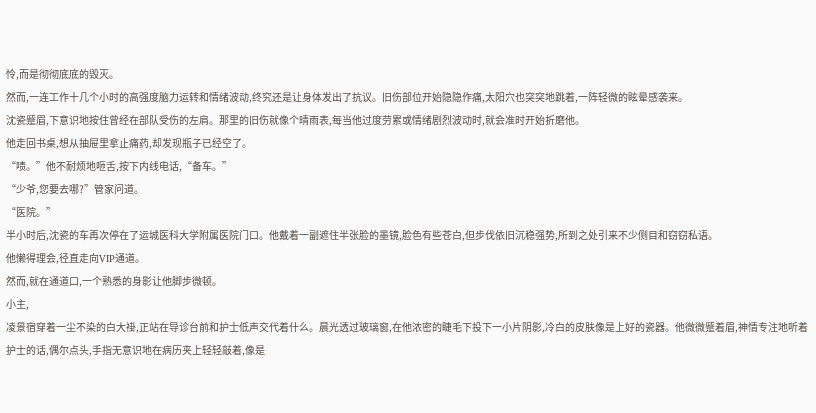怜,而是彻彻底底的毁灭。
然而,一连工作十几个小时的高强度脑力运转和情绪波动,终究还是让身体发出了抗议。旧伤部位开始隐隐作痛,太阳穴也突突地跳着,一阵轻微的眩晕感袭来。
沈瓷蹙眉,下意识地按住曾经在部队受伤的左肩。那里的旧伤就像个晴雨表,每当他过度劳累或情绪剧烈波动时,就会准时开始折磨他。
他走回书桌,想从抽屉里拿止痛药,却发现瓶子已经空了。
“啧。”他不耐烦地咂舌,按下内线电话,“备车。”
“少爷,您要去哪?”管家问道。
“医院。”
半小时后,沈瓷的车再次停在了运城医科大学附属医院门口。他戴着一副遮住半张脸的墨镜,脸色有些苍白,但步伐依旧沉稳强势,所到之处引来不少侧目和窃窃私语。
他懒得理会,径直走向VIP通道。
然而,就在通道口,一个熟悉的身影让他脚步微顿。
小主,
凌景宿穿着一尘不染的白大褂,正站在导诊台前和护士低声交代着什么。晨光透过玻璃窗,在他浓密的睫毛下投下一小片阴影,冷白的皮肤像是上好的瓷器。他微微蹙着眉,神情专注地听着护士的话,偶尔点头,手指无意识地在病历夹上轻轻敲着,像是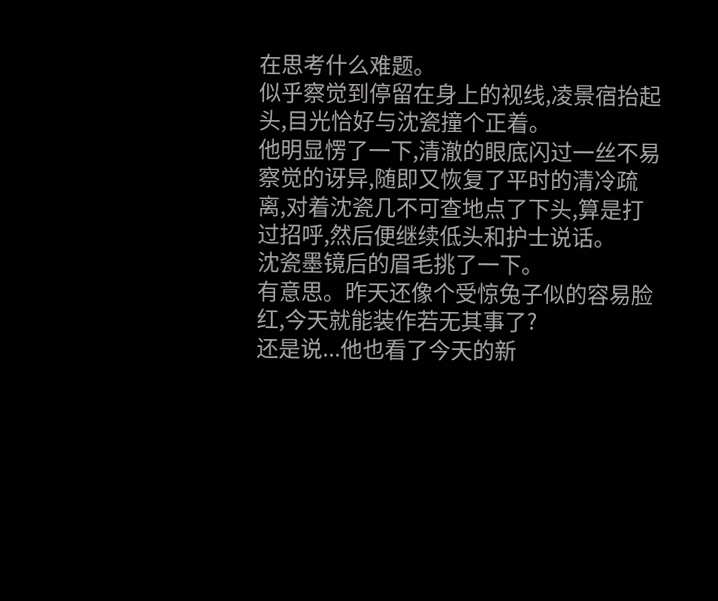在思考什么难题。
似乎察觉到停留在身上的视线,凌景宿抬起头,目光恰好与沈瓷撞个正着。
他明显愣了一下,清澈的眼底闪过一丝不易察觉的讶异,随即又恢复了平时的清冷疏离,对着沈瓷几不可查地点了下头,算是打过招呼,然后便继续低头和护士说话。
沈瓷墨镜后的眉毛挑了一下。
有意思。昨天还像个受惊兔子似的容易脸红,今天就能装作若无其事了?
还是说...他也看了今天的新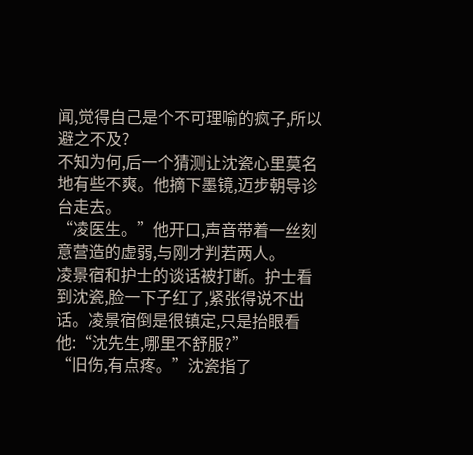闻,觉得自己是个不可理喻的疯子,所以避之不及?
不知为何,后一个猜测让沈瓷心里莫名地有些不爽。他摘下墨镜,迈步朝导诊台走去。
“凌医生。”他开口,声音带着一丝刻意营造的虚弱,与刚才判若两人。
凌景宿和护士的谈话被打断。护士看到沈瓷,脸一下子红了,紧张得说不出话。凌景宿倒是很镇定,只是抬眼看他:“沈先生,哪里不舒服?”
“旧伤,有点疼。”沈瓷指了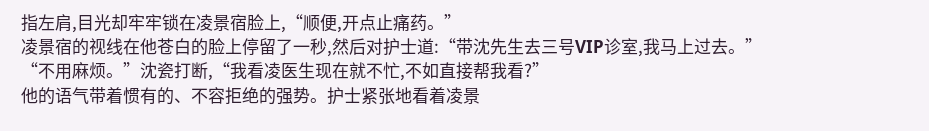指左肩,目光却牢牢锁在凌景宿脸上,“顺便,开点止痛药。”
凌景宿的视线在他苍白的脸上停留了一秒,然后对护士道:“带沈先生去三号VIP诊室,我马上过去。”
“不用麻烦。”沈瓷打断,“我看凌医生现在就不忙,不如直接帮我看?”
他的语气带着惯有的、不容拒绝的强势。护士紧张地看着凌景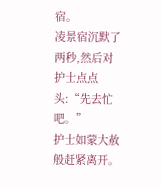宿。
凌景宿沉默了两秒,然后对护士点点头:“先去忙吧。”
护士如蒙大赦般赶紧离开。